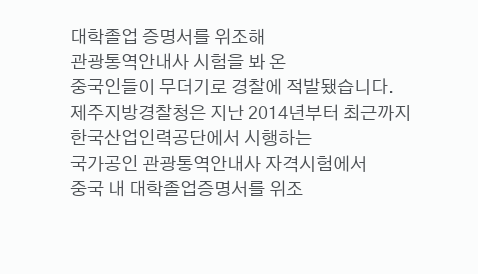대학졸업 증명서를 위조해
관광통역안내사 시험을 봐 온
중국인들이 무더기로 경찰에 적발됐습니다.
제주지방경찰청은 지난 2014년부터 최근까지
한국산업인력공단에서 시행하는
국가공인 관광통역안내사 자격시험에서
중국 내 대학졸업증명서를 위조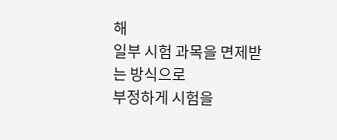해
일부 시험 과목을 면제받는 방식으로
부정하게 시험을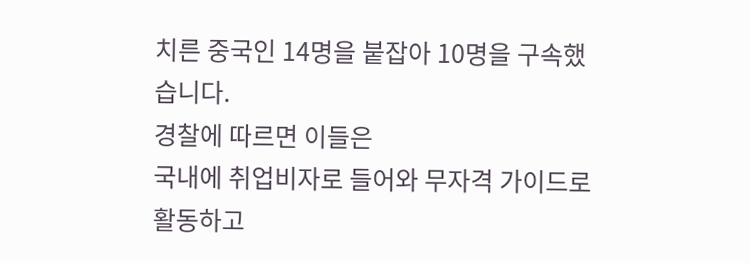치른 중국인 14명을 붙잡아 10명을 구속했습니다.
경찰에 따르면 이들은
국내에 취업비자로 들어와 무자격 가이드로 활동하고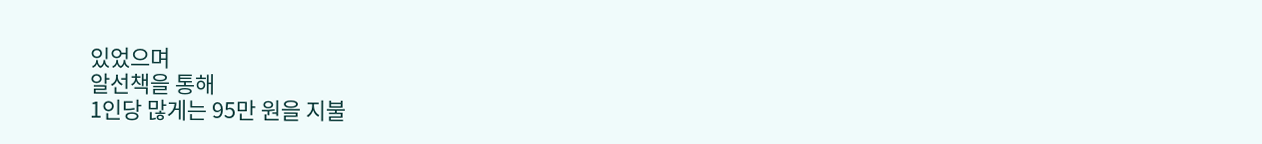있었으며
알선책을 통해
1인당 많게는 95만 원을 지불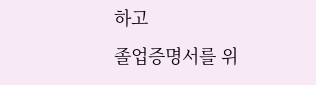하고
졸업증명서를 위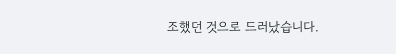조했던 것으로 드러났습니다.